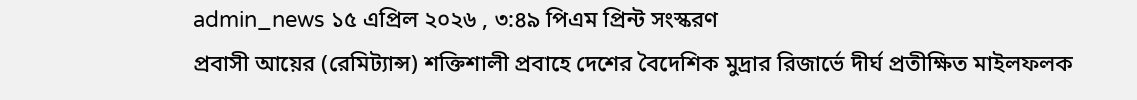admin_news ১৫ এপ্রিল ২০২৬ , ৩:৪৯ পিএম প্রিন্ট সংস্করণ
প্রবাসী আয়ের (রেমিট্যান্স) শক্তিশালী প্রবাহে দেশের বৈদেশিক মুদ্রার রিজার্ভে দীর্ঘ প্রতীক্ষিত মাইলফলক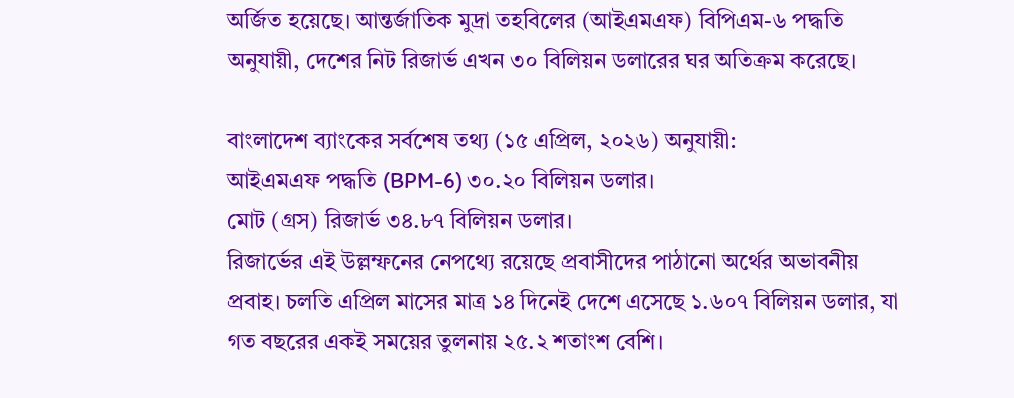অর্জিত হয়েছে। আন্তর্জাতিক মুদ্রা তহবিলের (আইএমএফ) বিপিএম-৬ পদ্ধতি অনুযায়ী, দেশের নিট রিজার্ভ এখন ৩০ বিলিয়ন ডলারের ঘর অতিক্রম করেছে।

বাংলাদেশ ব্যাংকের সর্বশেষ তথ্য (১৫ এপ্রিল, ২০২৬) অনুযায়ী:
আইএমএফ পদ্ধতি (BPM-6) ৩০.২০ বিলিয়ন ডলার।
মোট (গ্রস) রিজার্ভ ৩৪.৮৭ বিলিয়ন ডলার।
রিজার্ভের এই উল্লম্ফনের নেপথ্যে রয়েছে প্রবাসীদের পাঠানো অর্থের অভাবনীয় প্রবাহ। চলতি এপ্রিল মাসের মাত্র ১৪ দিনেই দেশে এসেছে ১.৬০৭ বিলিয়ন ডলার, যা গত বছরের একই সময়ের তুলনায় ২৫.২ শতাংশ বেশি।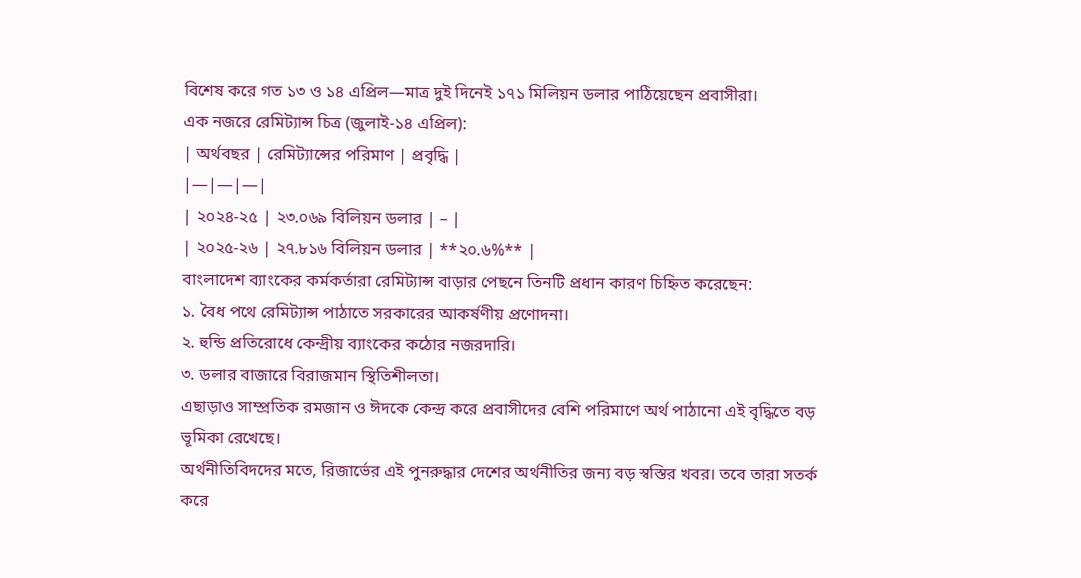বিশেষ করে গত ১৩ ও ১৪ এপ্রিল—মাত্র দুই দিনেই ১৭১ মিলিয়ন ডলার পাঠিয়েছেন প্রবাসীরা।
এক নজরে রেমিট্যান্স চিত্র (জুলাই-১৪ এপ্রিল):
| অর্থবছর | রেমিট্যান্সের পরিমাণ | প্রবৃদ্ধি |
|—|—|—|
| ২০২৪-২৫ | ২৩.০৬৯ বিলিয়ন ডলার | – |
| ২০২৫-২৬ | ২৭.৮১৬ বিলিয়ন ডলার | **২০.৬%** |
বাংলাদেশ ব্যাংকের কর্মকর্তারা রেমিট্যান্স বাড়ার পেছনে তিনটি প্রধান কারণ চিহ্নিত করেছেন:
১. বৈধ পথে রেমিট্যান্স পাঠাতে সরকারের আকর্ষণীয় প্রণোদনা।
২. হুন্ডি প্রতিরোধে কেন্দ্রীয় ব্যাংকের কঠোর নজরদারি।
৩. ডলার বাজারে বিরাজমান স্থিতিশীলতা।
এছাড়াও সাম্প্রতিক রমজান ও ঈদকে কেন্দ্র করে প্রবাসীদের বেশি পরিমাণে অর্থ পাঠানো এই বৃদ্ধিতে বড় ভূমিকা রেখেছে।
অর্থনীতিবিদদের মতে, রিজার্ভের এই পুনরুদ্ধার দেশের অর্থনীতির জন্য বড় স্বস্তির খবর। তবে তারা সতর্ক করে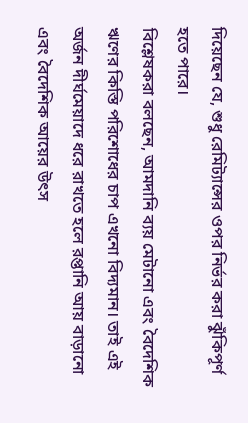দিয়েছেন যে, শুধু রেমিট্যান্সের ওপর নির্ভর করা ঝুঁকিপূর্ণ হতে পারে।
বিশ্লেষকরা বলছেন, আমদানি ব্যয় মেটানো এবং বৈদেশিক ঋণের কিস্তি পরিশোধের চাপ এখনো বিদ্যমান। তাই এই অর্জন দীর্ঘমেয়াদে ধরে রাখতে হলে রপ্তানি আয় বাড়ানো এবং বৈদেশিক আয়ের উৎস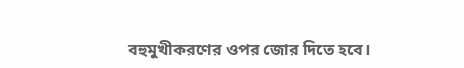বহুমুখীকরণের ওপর জোর দিতে হবে।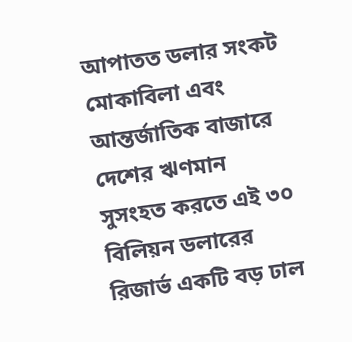আপাতত ডলার সংকট মোকাবিলা এবং আন্তর্জাতিক বাজারে দেশের ঋণমান সুসংহত করতে এই ৩০ বিলিয়ন ডলারের রিজার্ভ একটি বড় ঢাল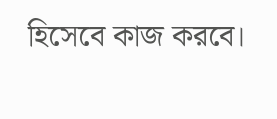হিসেবে কাজ করবে।